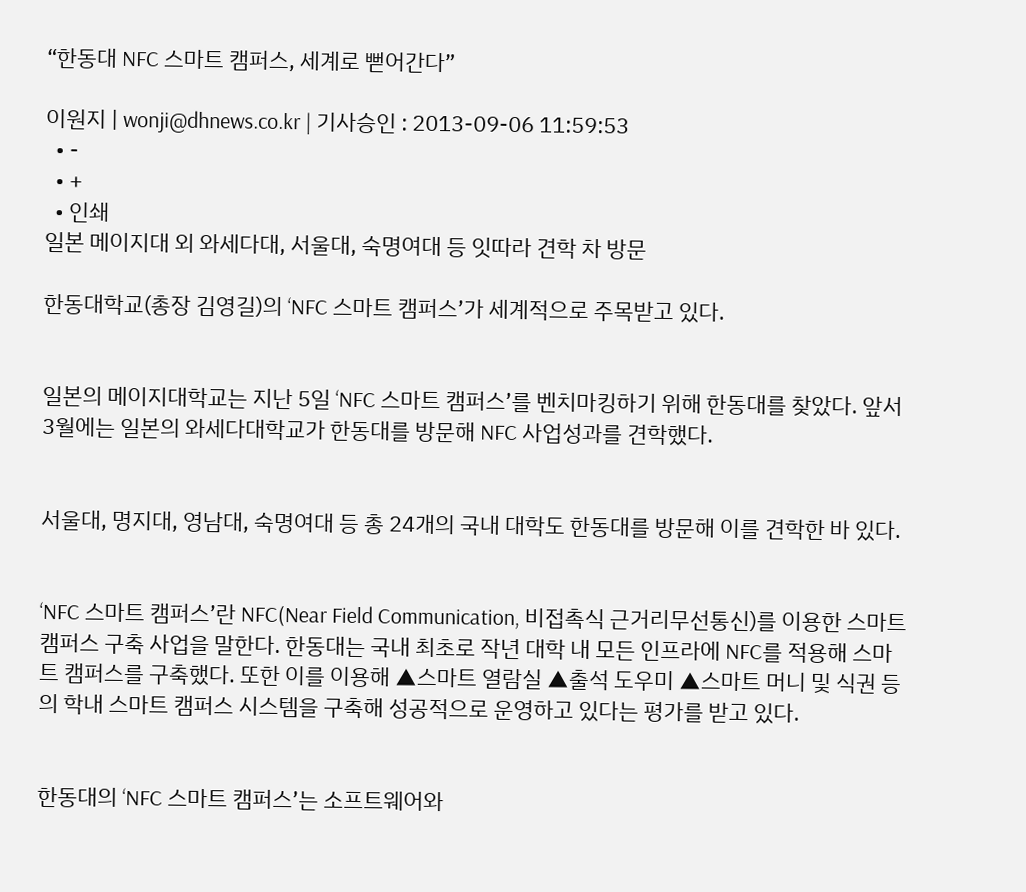“한동대 NFC 스마트 캠퍼스, 세계로 뻗어간다”

이원지 | wonji@dhnews.co.kr | 기사승인 : 2013-09-06 11:59:53
  • -
  • +
  • 인쇄
일본 메이지대 외 와세다대, 서울대, 숙명여대 등 잇따라 견학 차 방문

한동대학교(총장 김영길)의 ‘NFC 스마트 캠퍼스’가 세계적으로 주목받고 있다.


일본의 메이지대학교는 지난 5일 ‘NFC 스마트 캠퍼스’를 벤치마킹하기 위해 한동대를 찾았다. 앞서 3월에는 일본의 와세다대학교가 한동대를 방문해 NFC 사업성과를 견학했다.


서울대, 명지대, 영남대, 숙명여대 등 총 24개의 국내 대학도 한동대를 방문해 이를 견학한 바 있다.


‘NFC 스마트 캠퍼스’란 NFC(Near Field Communication, 비접촉식 근거리무선통신)를 이용한 스마트 캠퍼스 구축 사업을 말한다. 한동대는 국내 최초로 작년 대학 내 모든 인프라에 NFC를 적용해 스마트 캠퍼스를 구축했다. 또한 이를 이용해 ▲스마트 열람실 ▲출석 도우미 ▲스마트 머니 및 식권 등의 학내 스마트 캠퍼스 시스템을 구축해 성공적으로 운영하고 있다는 평가를 받고 있다.


한동대의 ‘NFC 스마트 캠퍼스’는 소프트웨어와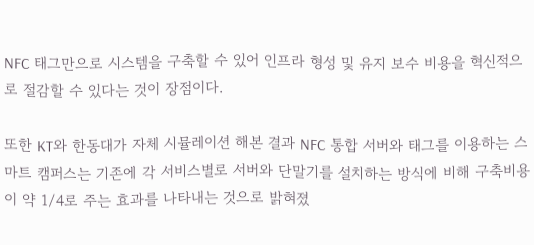NFC 태그만으로 시스템을 구축할 수 있어 인프라 형성 및 유지 보수 비용을 혁신적으로 절감할 수 있다는 것이 장점이다.

또한 KT와 한동대가 자체 시뮬레이션 해본 결과 NFC 통합 서버와 태그를 이용하는 스마트 캠퍼스는 기존에 각 서비스별로 서버와 단말기를 설치하는 방식에 비해 구축비용이 약 1/4로 주는 효과를 나타내는 것으로 밝혀졌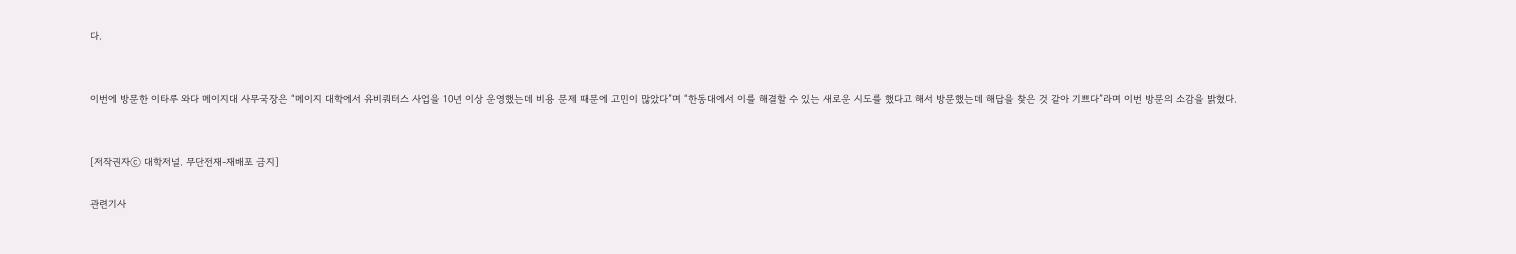다.


이번에 방문한 이타루 와다 메이지대 사무국장은 “메이지 대학에서 유비쿼터스 사업을 10년 이상 운영했는데 비용 문제 때문에 고민이 많았다”며 “한동대에서 이를 해결할 수 있는 새로운 시도를 했다고 해서 방문했는데 해답을 찾은 것 같아 기쁘다”라며 이번 방문의 소감을 밝혔다.


[저작권자ⓒ 대학저널. 무단전재-재배포 금지]

관련기사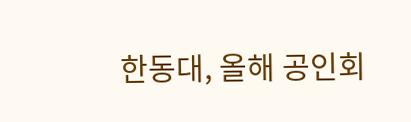한동대, 올해 공인회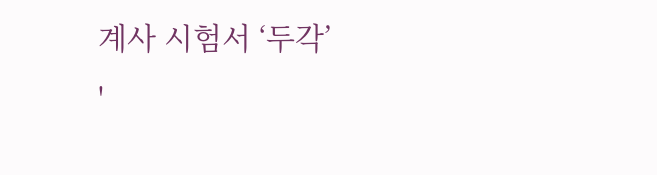계사 시험서 ‘두각’
'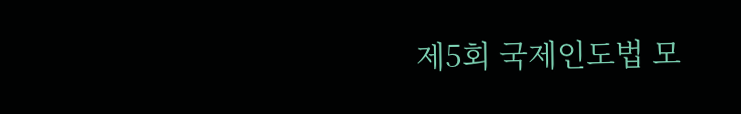제5회 국제인도법 모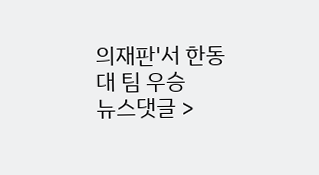의재판'서 한동대 팀 우승
뉴스댓글 >